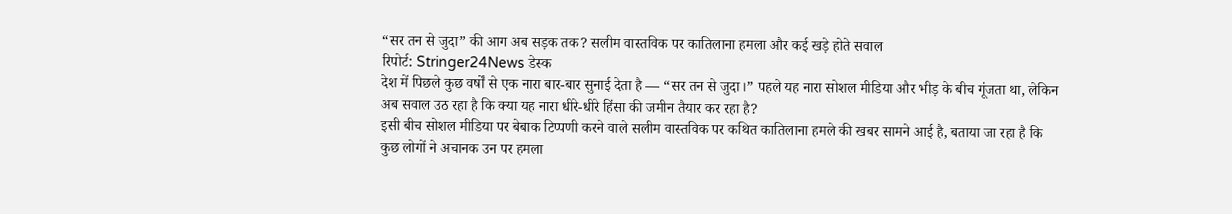“सर तन से जुदा” की आग अब सड़क तक? सलीम वास्तविक पर कातिलाना हमला और कई खड़े होते सवाल
रिपोर्ट: Stringer24News डेस्क
देश में पिछले कुछ वर्षों से एक नारा बार-बार सुनाई देता है — “सर तन से जुदा।” पहले यह नारा सोशल मीडिया और भीड़ के बीच गूंजता था, लेकिन अब सवाल उठ रहा है कि क्या यह नारा धीरे-धीरे हिंसा की जमीन तैयार कर रहा है?
इसी बीच सोशल मीडिया पर बेबाक टिप्पणी करने वाले सलीम वास्तविक पर कथित कातिलाना हमले की खबर सामने आई है, बताया जा रहा है कि कुछ लोगों ने अचानक उन पर हमला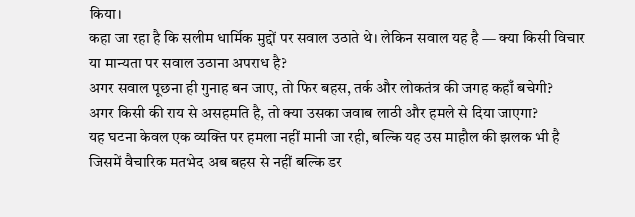किया।
कहा जा रहा है कि सलीम धार्मिक मुद्दों पर सवाल उठाते थे। लेकिन सवाल यह है — क्या किसी विचार या मान्यता पर सवाल उठाना अपराध है?
अगर सवाल पूछना ही गुनाह बन जाए, तो फिर बहस, तर्क और लोकतंत्र की जगह कहाँ बचेगी?
अगर किसी की राय से असहमति है, तो क्या उसका जवाब लाठी और हमले से दिया जाएगा?
यह घटना केवल एक व्यक्ति पर हमला नहीं मानी जा रही, बल्कि यह उस माहौल की झलक भी है जिसमें वैचारिक मतभेद अब बहस से नहीं बल्कि डर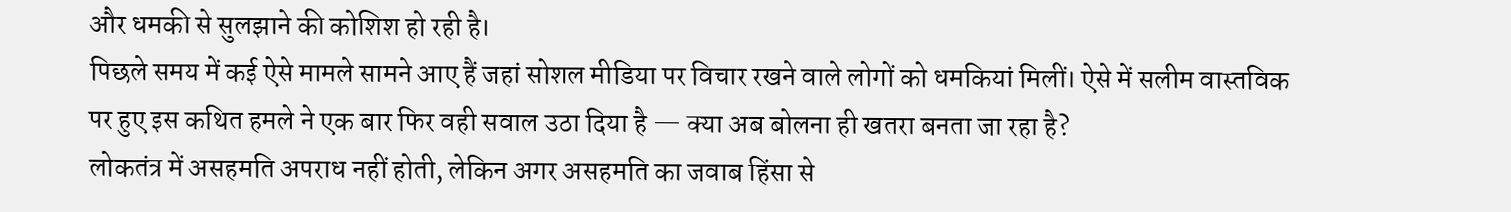और धमकी से सुलझाने की कोशिश हो रही है।
पिछले समय में कई ऐसे मामले सामने आए हैं जहां सोशल मीडिया पर विचार रखने वाले लोगों को धमकियां मिलीं। ऐसे में सलीम वास्तविक पर हुए इस कथित हमले ने एक बार फिर वही सवाल उठा दिया है — क्या अब बोलना ही खतरा बनता जा रहा है?
लोकतंत्र में असहमति अपराध नहीं होती, लेकिन अगर असहमति का जवाब हिंसा से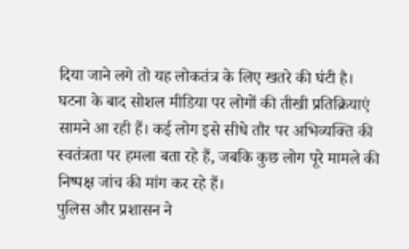दिया जाने लगे तो यह लोकतंत्र के लिए खतरे की घंटी है।
घटना के बाद सोशल मीडिया पर लोगों की तीखी प्रतिक्रियाएं सामने आ रही हैं। कई लोग इसे सीधे तौर पर अभिव्यक्ति की स्वतंत्रता पर हमला बता रहे हैं, जबकि कुछ लोग पूरे मामले की निष्पक्ष जांच की मांग कर रहे हैं।
पुलिस और प्रशासन ने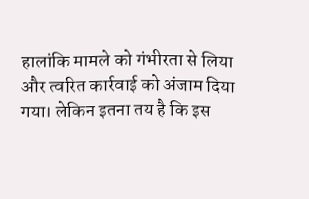हालांकि मामले को गंभीरता से लिया और त्वरित कार्रवाई को अंजाम दिया गया। लेकिन इतना तय है कि इस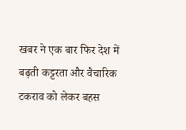खबर ने एक बार फिर देश में बढ़ती कट्टरता और वैचारिक टकराव को लेकर बहस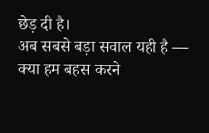छेड़ दी है।
अब सबसे बड़ा सवाल यही है — क्या हम बहस करने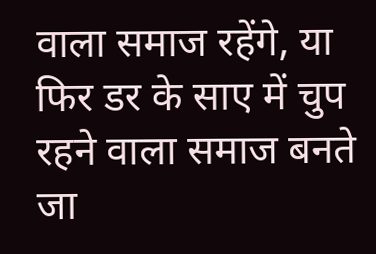वाला समाज रहेंगे, या फिर डर के साए में चुप रहने वाला समाज बनते जा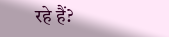रहे हैं?